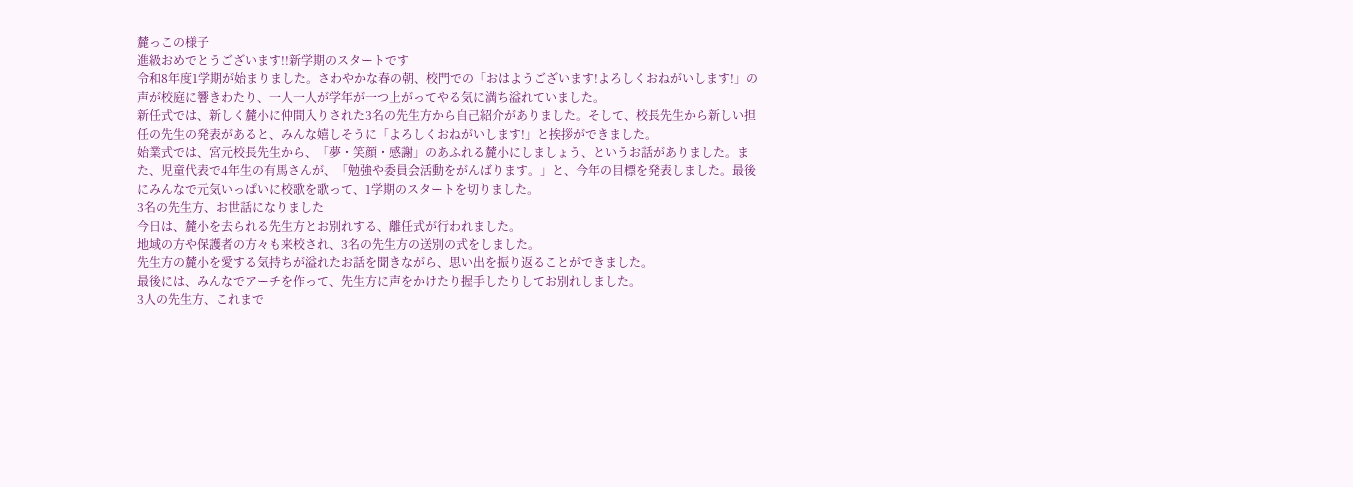麓っこの様子
進級おめでとうございます!!新学期のスタートです
令和8年度1学期が始まりました。さわやかな春の朝、校門での「おはようございます!よろしくおねがいします!」の声が校庭に響きわたり、一人一人が学年が一つ上がってやる気に満ち溢れていました。
新任式では、新しく麓小に仲間入りされた3名の先生方から自己紹介がありました。そして、校長先生から新しい担任の先生の発表があると、みんな嬉しそうに「よろしくおねがいします!」と挨拶ができました。
始業式では、宮元校長先生から、「夢・笑顔・感謝」のあふれる麓小にしましょう、というお話がありました。また、児童代表で4年生の有馬さんが、「勉強や委員会活動をがんばります。」と、今年の目標を発表しました。最後にみんなで元気いっぱいに校歌を歌って、1学期のスタートを切りました。
3名の先生方、お世話になりました
今日は、麓小を去られる先生方とお別れする、離任式が行われました。
地域の方や保護者の方々も来校され、3名の先生方の送別の式をしました。
先生方の麓小を愛する気持ちが溢れたお話を聞きながら、思い出を振り返ることができました。
最後には、みんなでアーチを作って、先生方に声をかけたり握手したりしてお別れしました。
3人の先生方、これまで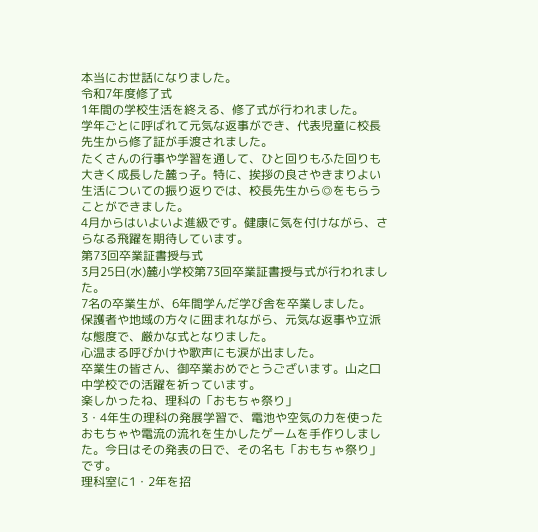本当にお世話になりました。
令和7年度修了式
1年間の学校生活を終える、修了式が行われました。
学年ごとに呼ばれて元気な返事ができ、代表児童に校長先生から修了証が手渡されました。
たくさんの行事や学習を通して、ひと回りもふた回りも大きく成長した麓っ子。特に、挨拶の良さやきまりよい生活についての振り返りでは、校長先生から◎をもらうことができました。
4月からはいよいよ進級です。健康に気を付けながら、さらなる飛躍を期待しています。
第73回卒業証書授与式
3月25日(水)麓小学校第73回卒業証書授与式が行われました。
7名の卒業生が、6年間学んだ学び舎を卒業しました。
保護者や地域の方々に囲まれながら、元気な返事や立派な態度で、厳かな式となりました。
心温まる呼びかけや歌声にも涙が出ました。
卒業生の皆さん、御卒業おめでとうございます。山之口中学校での活躍を祈っています。
楽しかったね、理科の「おもちゃ祭り」
3・4年生の理科の発展学習で、電池や空気の力を使ったおもちゃや電流の流れを生かしたゲームを手作りしました。今日はその発表の日で、その名も「おもちゃ祭り」です。
理科室に1・2年を招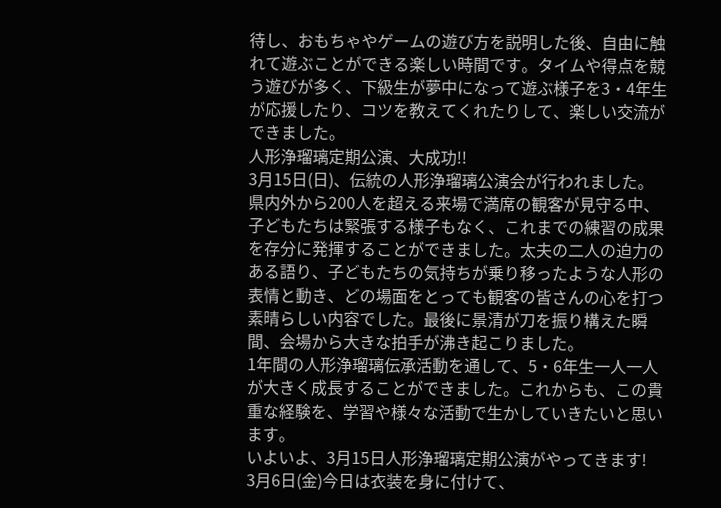待し、おもちゃやゲームの遊び方を説明した後、自由に触れて遊ぶことができる楽しい時間です。タイムや得点を競う遊びが多く、下級生が夢中になって遊ぶ様子を3・4年生が応援したり、コツを教えてくれたりして、楽しい交流ができました。
人形浄瑠璃定期公演、大成功!!
3月15日(日)、伝統の人形浄瑠璃公演会が行われました。県内外から200人を超える来場で満席の観客が見守る中、子どもたちは緊張する様子もなく、これまでの練習の成果を存分に発揮することができました。太夫の二人の迫力のある語り、子どもたちの気持ちが乗り移ったような人形の表情と動き、どの場面をとっても観客の皆さんの心を打つ素晴らしい内容でした。最後に景清が刀を振り構えた瞬間、会場から大きな拍手が沸き起こりました。
1年間の人形浄瑠璃伝承活動を通して、5・6年生一人一人が大きく成長することができました。これからも、この貴重な経験を、学習や様々な活動で生かしていきたいと思います。
いよいよ、3月15日人形浄瑠璃定期公演がやってきます!
3月6日(金)今日は衣装を身に付けて、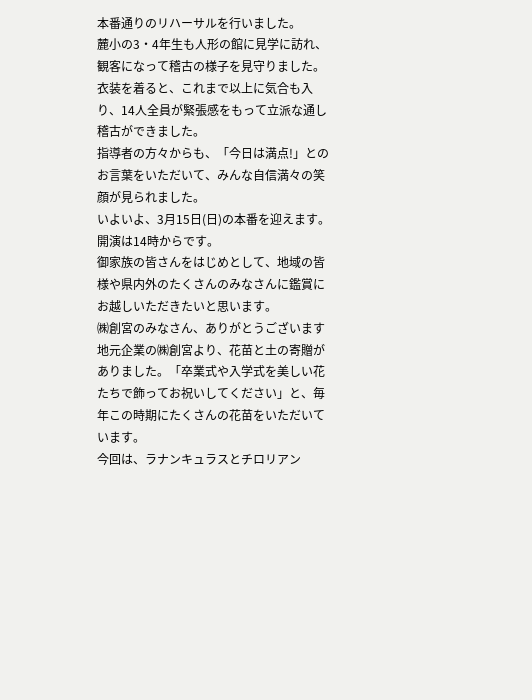本番通りのリハーサルを行いました。
麓小の3・4年生も人形の館に見学に訪れ、観客になって稽古の様子を見守りました。
衣装を着ると、これまで以上に気合も入り、14人全員が緊張感をもって立派な通し稽古ができました。
指導者の方々からも、「今日は満点!」とのお言葉をいただいて、みんな自信満々の笑顔が見られました。
いよいよ、3月15日(日)の本番を迎えます。開演は14時からです。
御家族の皆さんをはじめとして、地域の皆様や県内外のたくさんのみなさんに鑑賞にお越しいただきたいと思います。
㈱創宮のみなさん、ありがとうございます
地元企業の㈱創宮より、花苗と土の寄贈がありました。「卒業式や入学式を美しい花たちで飾ってお祝いしてください」と、毎年この時期にたくさんの花苗をいただいています。
今回は、ラナンキュラスとチロリアン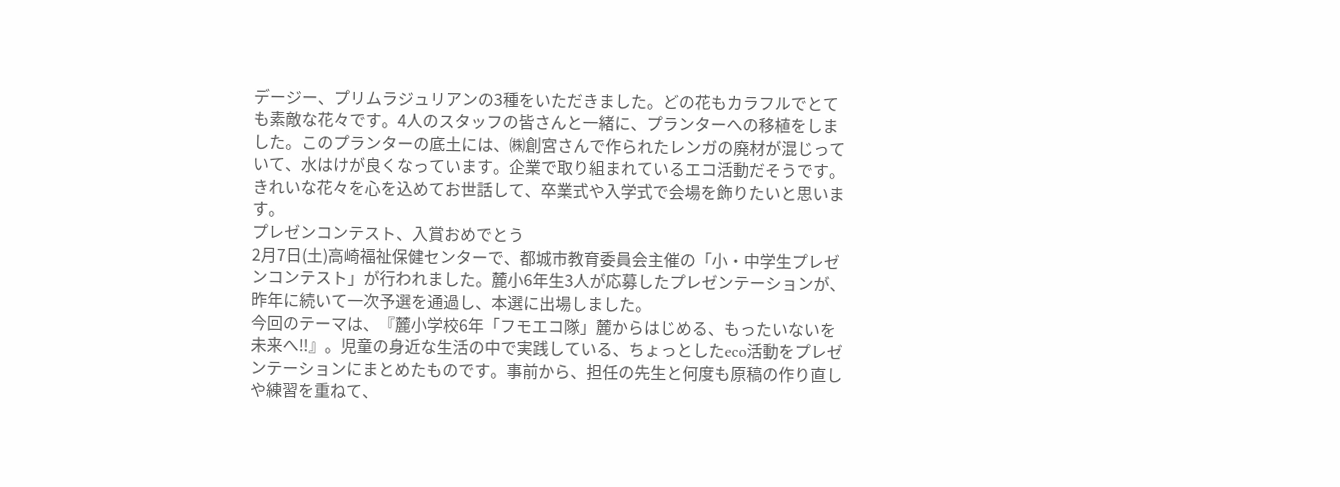デージー、プリムラジュリアンの3種をいただきました。どの花もカラフルでとても素敵な花々です。4人のスタッフの皆さんと一緒に、プランターへの移植をしました。このプランターの底土には、㈱創宮さんで作られたレンガの廃材が混じっていて、水はけが良くなっています。企業で取り組まれているエコ活動だそうです。きれいな花々を心を込めてお世話して、卒業式や入学式で会場を飾りたいと思います。
プレゼンコンテスト、入賞おめでとう
2月7日(土)高崎福祉保健センターで、都城市教育委員会主催の「小・中学生プレゼンコンテスト」が行われました。麓小6年生3人が応募したプレゼンテーションが、昨年に続いて一次予選を通過し、本選に出場しました。
今回のテーマは、『麓小学校6年「フモエコ隊」麓からはじめる、もったいないを未来へ‼』。児童の身近な生活の中で実践している、ちょっとしたeco活動をプレゼンテーションにまとめたものです。事前から、担任の先生と何度も原稿の作り直しや練習を重ねて、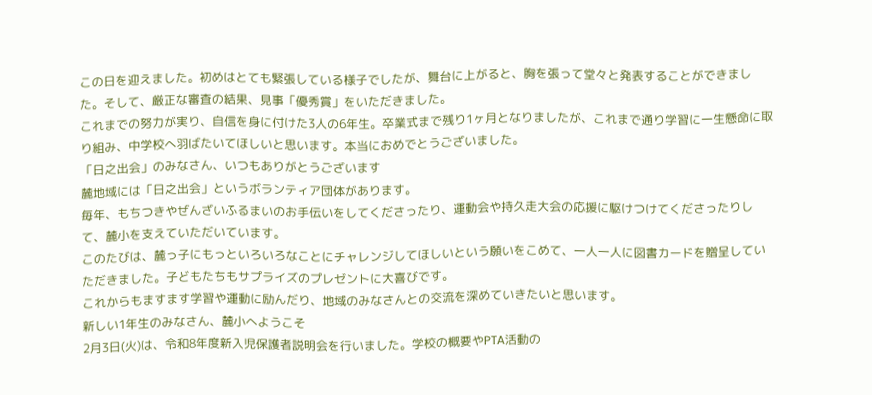この日を迎えました。初めはとても緊張している様子でしたが、舞台に上がると、胸を張って堂々と発表することができました。そして、厳正な審査の結果、見事「優秀賞」をいただきました。
これまでの努力が実り、自信を身に付けた3人の6年生。卒業式まで残り1ヶ月となりましたが、これまで通り学習に一生懸命に取り組み、中学校へ羽ばたいてほしいと思います。本当におめでとうございました。
「日之出会」のみなさん、いつもありがとうございます
麓地域には「日之出会」というボランティア団体があります。
毎年、もちつきやぜんざいふるまいのお手伝いをしてくださったり、運動会や持久走大会の応援に駆けつけてくださったりして、麓小を支えていただいています。
このたびは、麓っ子にもっといろいろなことにチャレンジしてほしいという願いをこめて、一人一人に図書カードを贈呈していただきました。子どもたちもサプライズのプレゼントに大喜びです。
これからもますます学習や運動に励んだり、地域のみなさんとの交流を深めていきたいと思います。
新しい1年生のみなさん、麓小へようこそ
2月3日(火)は、令和8年度新入児保護者説明会を行いました。学校の概要やPTA活動の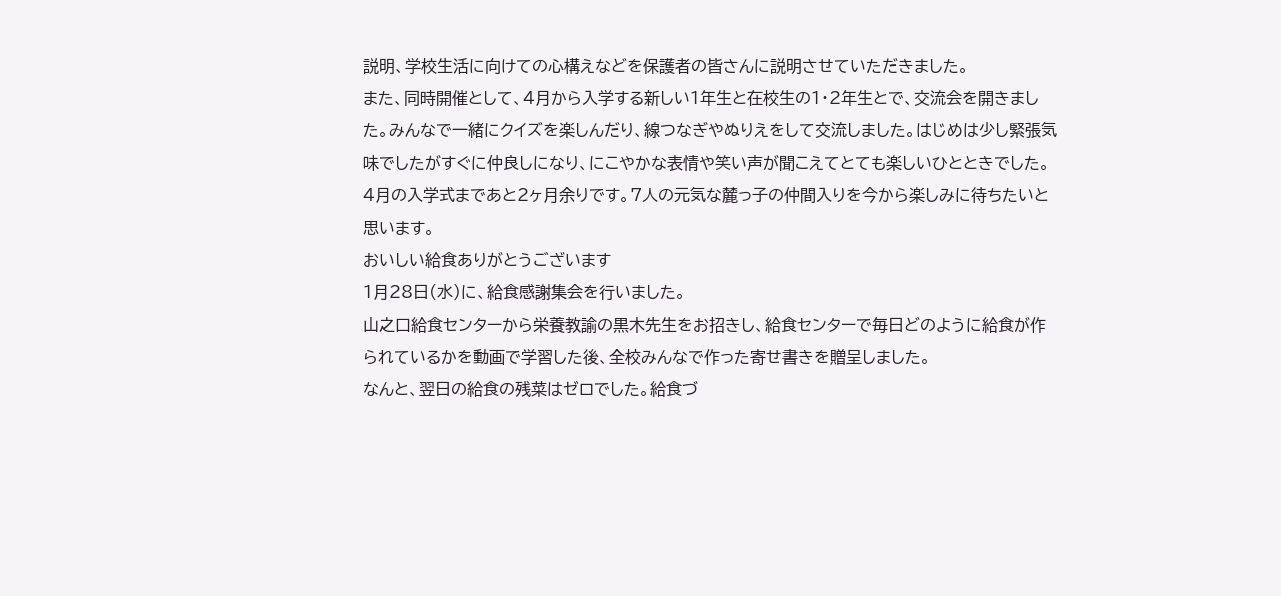説明、学校生活に向けての心構えなどを保護者の皆さんに説明させていただきました。
また、同時開催として、4月から入学する新しい1年生と在校生の1・2年生とで、交流会を開きました。みんなで一緒にクイズを楽しんだり、線つなぎやぬりえをして交流しました。はじめは少し緊張気味でしたがすぐに仲良しになり、にこやかな表情や笑い声が聞こえてとても楽しいひとときでした。
4月の入学式まであと2ヶ月余りです。7人の元気な麓っ子の仲間入りを今から楽しみに待ちたいと思います。
おいしい給食ありがとうございます
1月28日(水)に、給食感謝集会を行いました。
山之口給食センターから栄養教諭の黒木先生をお招きし、給食センターで毎日どのように給食が作られているかを動画で学習した後、全校みんなで作った寄せ書きを贈呈しました。
なんと、翌日の給食の残菜はゼロでした。給食づ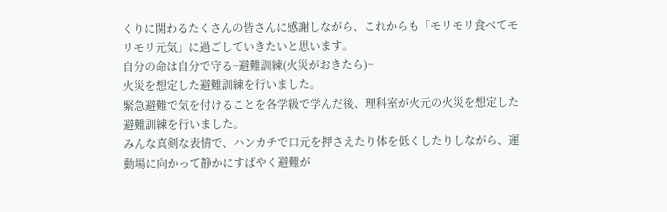くりに関わるたくさんの皆さんに感謝しながら、これからも「モリモリ食べてモリモリ元気」に過ごしていきたいと思います。
自分の命は自分で守る~避難訓練(火災がおきたら)~
火災を想定した避難訓練を行いました。
緊急避難で気を付けることを各学級で学んだ後、理科室が火元の火災を想定した避難訓練を行いました。
みんな真剣な表情で、ハンカチで口元を押さえたり体を低くしたりしながら、運動場に向かって静かにすばやく避難が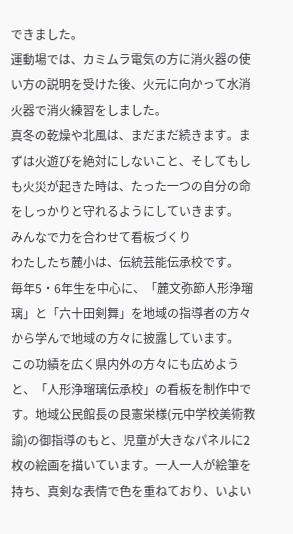できました。
運動場では、カミムラ電気の方に消火器の使い方の説明を受けた後、火元に向かって水消火器で消火練習をしました。
真冬の乾燥や北風は、まだまだ続きます。まずは火遊びを絶対にしないこと、そしてもしも火災が起きた時は、たった一つの自分の命をしっかりと守れるようにしていきます。
みんなで力を合わせて看板づくり
わたしたち麓小は、伝統芸能伝承校です。
毎年5・6年生を中心に、「麓文弥節人形浄瑠璃」と「六十田剣舞」を地域の指導者の方々から学んで地域の方々に披露しています。
この功績を広く県内外の方々にも広めようと、「人形浄瑠璃伝承校」の看板を制作中です。地域公民館長の艮憲栄様(元中学校美術教諭)の御指導のもと、児童が大きなパネルに2枚の絵画を描いています。一人一人が絵筆を持ち、真剣な表情で色を重ねており、いよい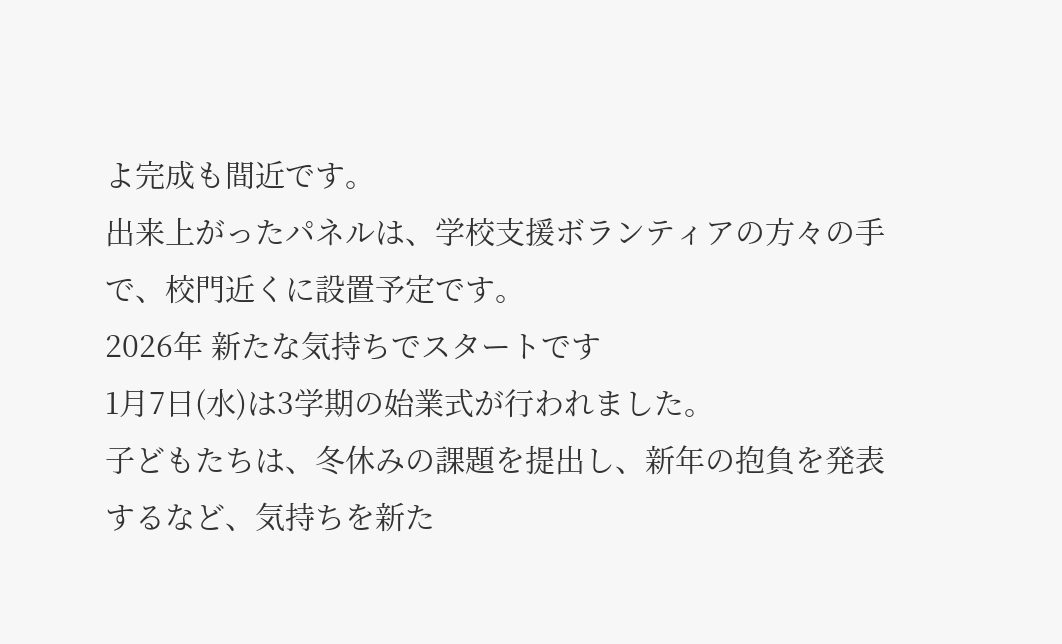よ完成も間近です。
出来上がったパネルは、学校支援ボランティアの方々の手で、校門近くに設置予定です。
2026年 新たな気持ちでスタートです
1月7日(水)は3学期の始業式が行われました。
子どもたちは、冬休みの課題を提出し、新年の抱負を発表するなど、気持ちを新た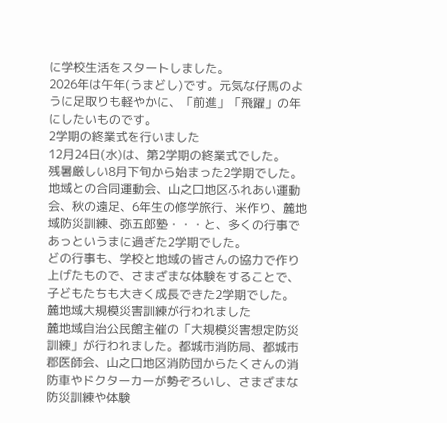に学校生活をスタートしました。
2026年は午年(うまどし)です。元気な仔馬のように足取りも軽やかに、「前進」「飛躍」の年にしたいものです。
2学期の終業式を行いました
12月24日(水)は、第2学期の終業式でした。
残暑厳しい8月下旬から始まった2学期でした。地域との合同運動会、山之口地区ふれあい運動会、秋の遠足、6年生の修学旅行、米作り、麓地域防災訓練、弥五郎塾・・・と、多くの行事であっというまに過ぎた2学期でした。
どの行事も、学校と地域の皆さんの協力で作り上げたもので、さまざまな体験をすることで、子どもたちも大きく成長できた2学期でした。
麓地域大規模災害訓練が行われました
麓地域自治公民館主催の「大規模災害想定防災訓練」が行われました。都城市消防局、都城市郡医師会、山之口地区消防団からたくさんの消防車やドクターカーが勢ぞろいし、さまざまな防災訓練や体験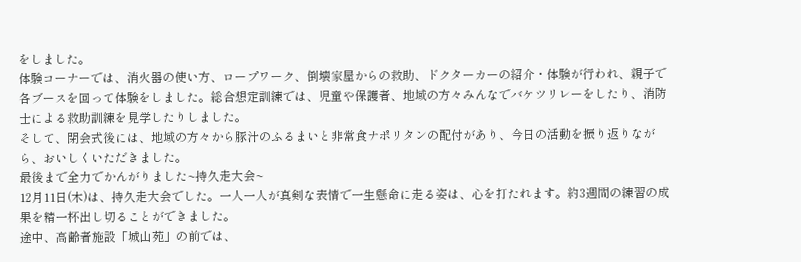をしました。
体験コーナーでは、消火器の使い方、ロープワーク、倒壊家屋からの救助、ドクターカーの紹介・体験が行われ、親子で各ブースを回って体験をしました。総合想定訓練では、児童や保護者、地域の方々みんなでバケツリレーをしたり、消防士による救助訓練を見学したりしました。
そして、閉会式後には、地域の方々から豚汁のふるまいと非常食ナポリタンの配付があり、今日の活動を振り返りながら、おいしくいただきました。
最後まで全力でかんがりました~持久走大会~
12月11日(木)は、持久走大会でした。一人一人が真剣な表情で一生懸命に走る姿は、心を打たれます。約3週間の練習の成果を精一杯出し切ることができました。
途中、高齢者施設「城山苑」の前では、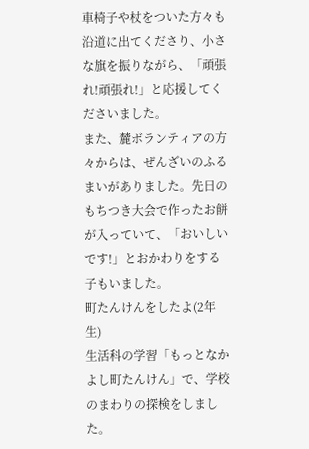車椅子や杖をついた方々も沿道に出てくださり、小さな旗を振りながら、「頑張れ!頑張れ!」と応援してくださいました。
また、麓ボランティアの方々からは、ぜんざいのふるまいがありました。先日のもちつき大会で作ったお餅が入っていて、「おいしいです!」とおかわりをする子もいました。
町たんけんをしたよ(2年生)
生活科の学習「もっとなかよし町たんけん」で、学校のまわりの探検をしました。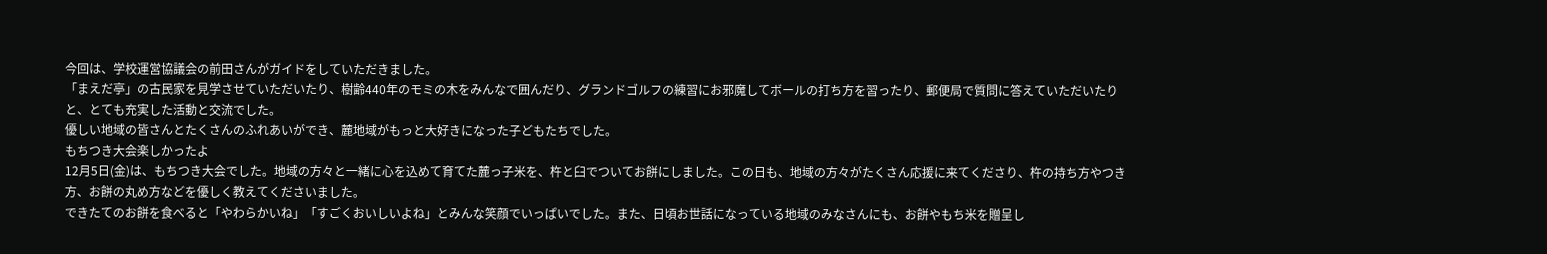今回は、学校運営協議会の前田さんがガイドをしていただきました。
「まえだ亭」の古民家を見学させていただいたり、樹齢440年のモミの木をみんなで囲んだり、グランドゴルフの練習にお邪魔してボールの打ち方を習ったり、郵便局で質問に答えていただいたりと、とても充実した活動と交流でした。
優しい地域の皆さんとたくさんのふれあいができ、麓地域がもっと大好きになった子どもたちでした。
もちつき大会楽しかったよ
12月5日(金)は、もちつき大会でした。地域の方々と一緒に心を込めて育てた麓っ子米を、杵と臼でついてお餅にしました。この日も、地域の方々がたくさん応援に来てくださり、杵の持ち方やつき方、お餅の丸め方などを優しく教えてくださいました。
できたてのお餅を食べると「やわらかいね」「すごくおいしいよね」とみんな笑顔でいっぱいでした。また、日頃お世話になっている地域のみなさんにも、お餅やもち米を贈呈し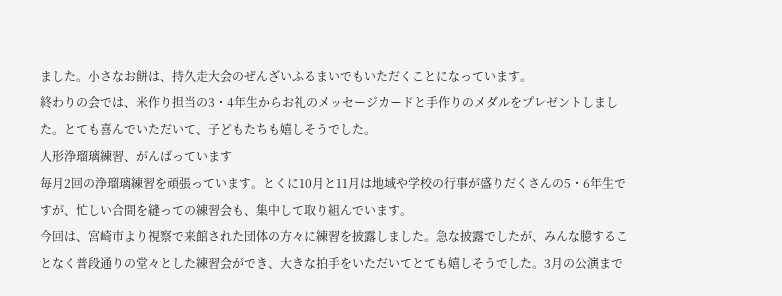ました。小さなお餅は、持久走大会のぜんざいふるまいでもいただくことになっています。
終わりの会では、米作り担当の3・4年生からお礼のメッセージカードと手作りのメダルをプレゼントしました。とても喜んでいただいて、子どもたちも嬉しそうでした。
人形浄瑠璃練習、がんばっています
毎月2回の浄瑠璃練習を頑張っています。とくに10月と11月は地域や学校の行事が盛りだくさんの5・6年生ですが、忙しい合間を縫っての練習会も、集中して取り組んでいます。
今回は、宮崎市より視察で来館された団体の方々に練習を披露しました。急な披露でしたが、みんな臆することなく普段通りの堂々とした練習会ができ、大きな拍手をいただいてとても嬉しそうでした。3月の公演まで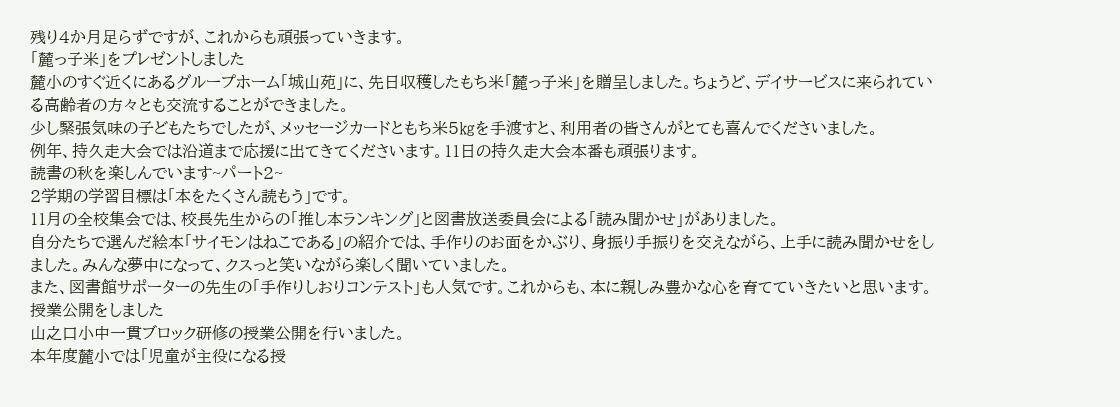残り4か月足らずですが、これからも頑張っていきます。
「麓っ子米」をプレゼントしました
麓小のすぐ近くにあるグループホーム「城山苑」に、先日収穫したもち米「麓っ子米」を贈呈しました。ちょうど、デイサービスに来られている高齢者の方々とも交流することができました。
少し緊張気味の子どもたちでしたが、メッセージカードともち米5㎏を手渡すと、利用者の皆さんがとても喜んでくださいました。
例年、持久走大会では沿道まで応援に出てきてくださいます。11日の持久走大会本番も頑張ります。
読書の秋を楽しんでいます~パート2~
2学期の学習目標は「本をたくさん読もう」です。
11月の全校集会では、校長先生からの「推し本ランキング」と図書放送委員会による「読み聞かせ」がありました。
自分たちで選んだ絵本「サイモンはねこである」の紹介では、手作りのお面をかぶり、身振り手振りを交えながら、上手に読み聞かせをしました。みんな夢中になって、クスっと笑いながら楽しく聞いていました。
また、図書館サポーターの先生の「手作りしおりコンテスト」も人気です。これからも、本に親しみ豊かな心を育てていきたいと思います。
授業公開をしました
山之口小中一貫ブロック研修の授業公開を行いました。
本年度麓小では「児童が主役になる授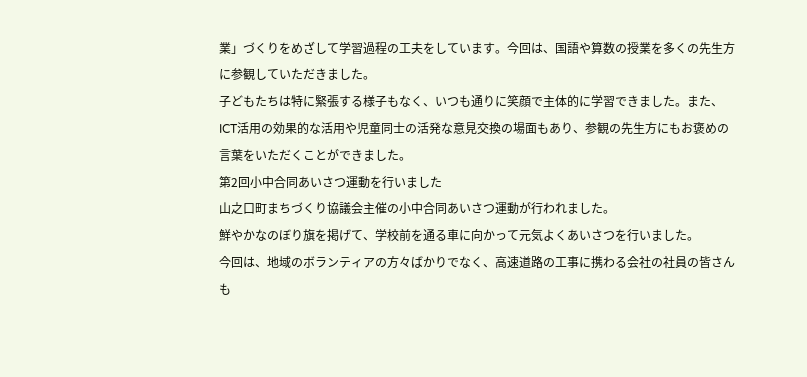業」づくりをめざして学習過程の工夫をしています。今回は、国語や算数の授業を多くの先生方に参観していただきました。
子どもたちは特に緊張する様子もなく、いつも通りに笑顔で主体的に学習できました。また、ICT活用の効果的な活用や児童同士の活発な意見交換の場面もあり、参観の先生方にもお褒めの言葉をいただくことができました。
第2回小中合同あいさつ運動を行いました
山之口町まちづくり協議会主催の小中合同あいさつ運動が行われました。
鮮やかなのぼり旗を掲げて、学校前を通る車に向かって元気よくあいさつを行いました。
今回は、地域のボランティアの方々ばかりでなく、高速道路の工事に携わる会社の社員の皆さんも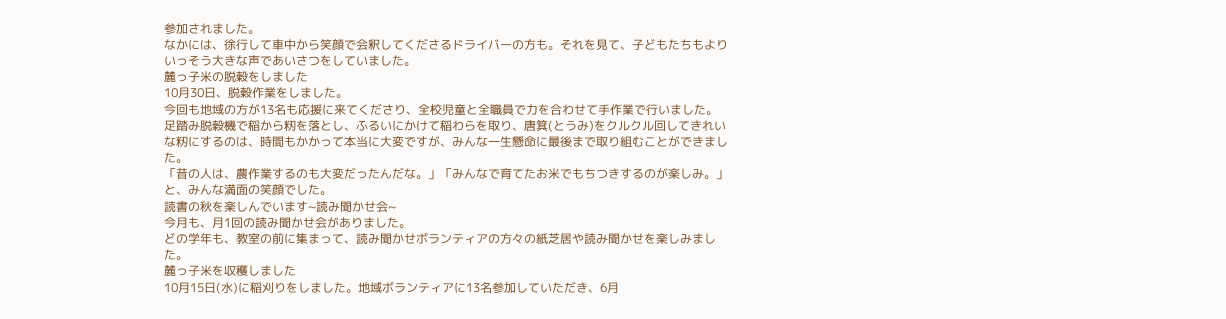参加されました。
なかには、徐行して車中から笑顔で会釈してくださるドライバーの方も。それを見て、子どもたちもよりいっそう大きな声であいさつをしていました。
麓っ子米の脱穀をしました
10月30日、脱穀作業をしました。
今回も地域の方が13名も応援に来てくださり、全校児童と全職員で力を合わせて手作業で行いました。
足踏み脱穀機で稲から籾を落とし、ふるいにかけて稲わらを取り、唐箕(とうみ)をクルクル回してきれいな籾にするのは、時間もかかって本当に大変ですが、みんな一生懸命に最後まで取り組むことができました。
「昔の人は、農作業するのも大変だったんだな。」「みんなで育てたお米でもちつきするのが楽しみ。」と、みんな満面の笑顔でした。
読書の秋を楽しんでいます~読み聞かせ会~
今月も、月1回の読み聞かせ会がありました。
どの学年も、教室の前に集まって、読み聞かせボランティアの方々の紙芝居や読み聞かせを楽しみました。
麓っ子米を収穫しました
10月15日(水)に稲刈りをしました。地域ボランティアに13名参加していただき、6月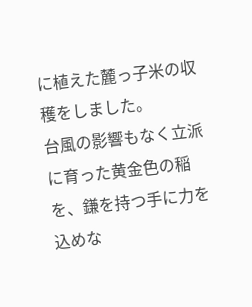に植えた麓っ子米の収穫をしました。
台風の影響もなく立派に育った黄金色の稲を、鎌を持つ手に力を込めな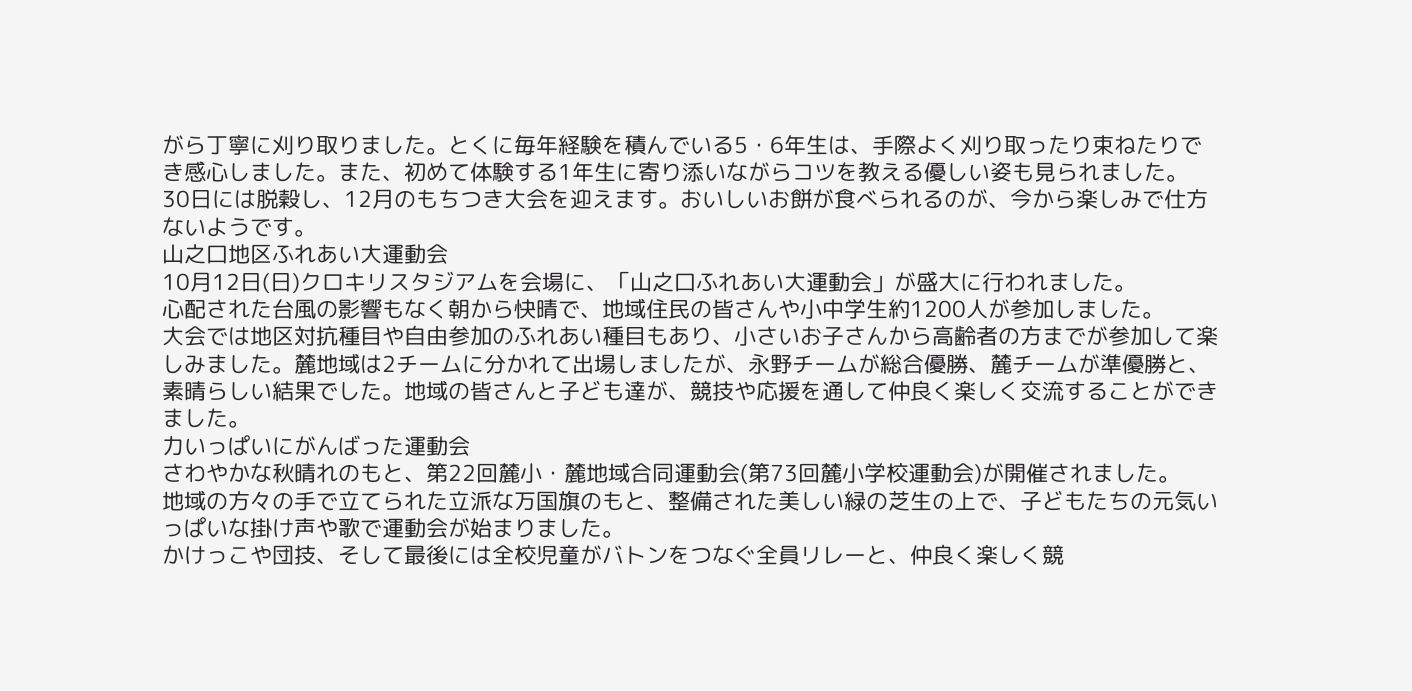がら丁寧に刈り取りました。とくに毎年経験を積んでいる5・6年生は、手際よく刈り取ったり束ねたりでき感心しました。また、初めて体験する1年生に寄り添いながらコツを教える優しい姿も見られました。
30日には脱穀し、12月のもちつき大会を迎えます。おいしいお餅が食べられるのが、今から楽しみで仕方ないようです。
山之口地区ふれあい大運動会
10月12日(日)クロキリスタジアムを会場に、「山之口ふれあい大運動会」が盛大に行われました。
心配された台風の影響もなく朝から快晴で、地域住民の皆さんや小中学生約1200人が参加しました。
大会では地区対抗種目や自由参加のふれあい種目もあり、小さいお子さんから高齢者の方までが参加して楽しみました。麓地域は2チームに分かれて出場しましたが、永野チームが総合優勝、麓チームが準優勝と、素晴らしい結果でした。地域の皆さんと子ども達が、競技や応援を通して仲良く楽しく交流することができました。
力いっぱいにがんばった運動会
さわやかな秋晴れのもと、第22回麓小・麓地域合同運動会(第73回麓小学校運動会)が開催されました。
地域の方々の手で立てられた立派な万国旗のもと、整備された美しい緑の芝生の上で、子どもたちの元気いっぱいな掛け声や歌で運動会が始まりました。
かけっこや団技、そして最後には全校児童がバトンをつなぐ全員リレーと、仲良く楽しく競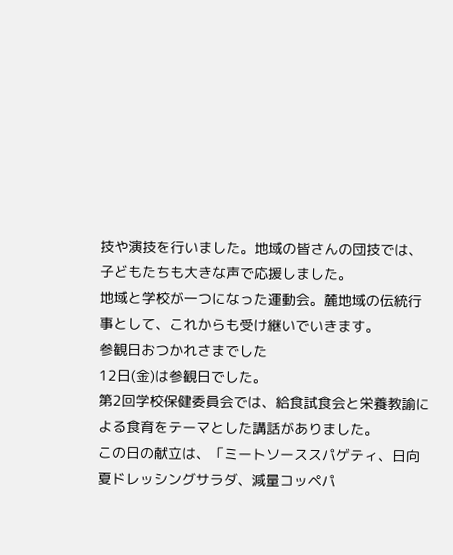技や演技を行いました。地域の皆さんの団技では、子どもたちも大きな声で応援しました。
地域と学校が一つになった運動会。麓地域の伝統行事として、これからも受け継いでいきます。
参観日おつかれさまでした
12日(金)は参観日でした。
第2回学校保健委員会では、給食試食会と栄養教諭による食育をテーマとした講話がありました。
この日の献立は、「ミートソーススパゲティ、日向夏ドレッシングサラダ、減量コッペパ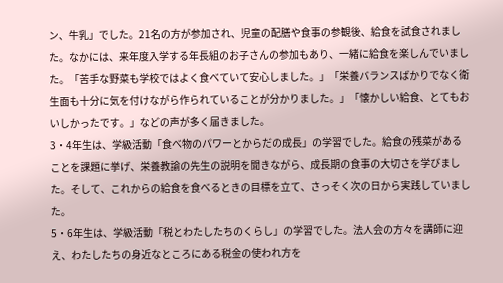ン、牛乳」でした。21名の方が参加され、児童の配膳や食事の参観後、給食を試食されました。なかには、来年度入学する年長組のお子さんの参加もあり、一緒に給食を楽しんでいました。「苦手な野菜も学校ではよく食べていて安心しました。」「栄養バランスばかりでなく衛生面も十分に気を付けながら作られていることが分かりました。」「懐かしい給食、とてもおいしかったです。」などの声が多く届きました。
3・4年生は、学級活動「食べ物のパワーとからだの成長」の学習でした。給食の残菜があることを課題に挙げ、栄養教諭の先生の説明を聞きながら、成長期の食事の大切さを学びました。そして、これからの給食を食べるときの目標を立て、さっそく次の日から実践していました。
5・6年生は、学級活動「税とわたしたちのくらし」の学習でした。法人会の方々を講師に迎え、わたしたちの身近なところにある税金の使われ方を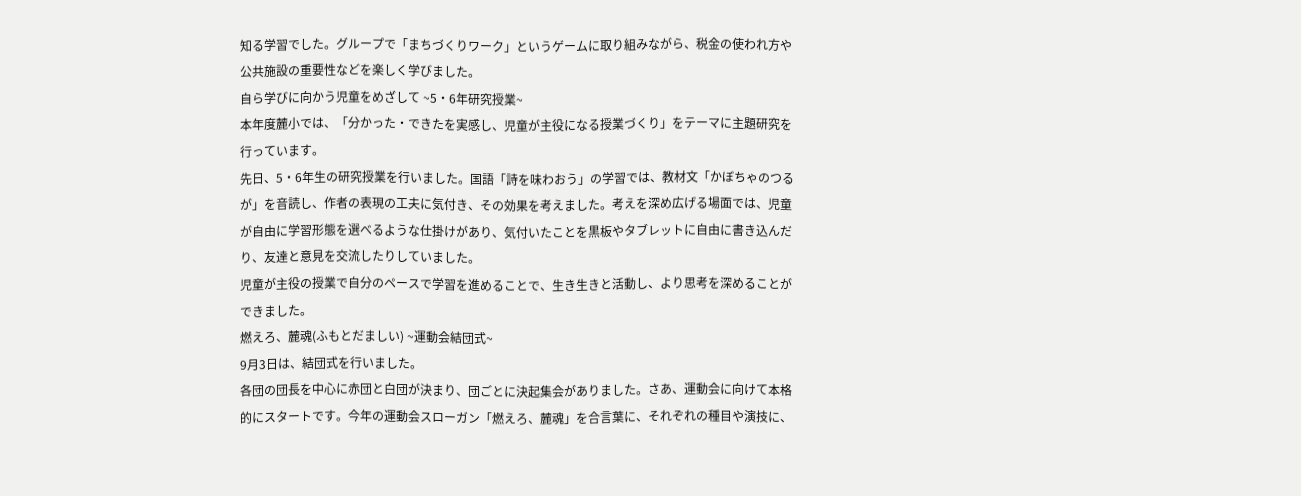知る学習でした。グループで「まちづくりワーク」というゲームに取り組みながら、税金の使われ方や公共施設の重要性などを楽しく学びました。
自ら学びに向かう児童をめざして ~5・6年研究授業~
本年度麓小では、「分かった・できたを実感し、児童が主役になる授業づくり」をテーマに主題研究を行っています。
先日、5・6年生の研究授業を行いました。国語「詩を味わおう」の学習では、教材文「かぼちゃのつるが」を音読し、作者の表現の工夫に気付き、その効果を考えました。考えを深め広げる場面では、児童が自由に学習形態を選べるような仕掛けがあり、気付いたことを黒板やタブレットに自由に書き込んだり、友達と意見を交流したりしていました。
児童が主役の授業で自分のペースで学習を進めることで、生き生きと活動し、より思考を深めることができました。
燃えろ、麓魂(ふもとだましい) ~運動会結団式~
9月3日は、結団式を行いました。
各団の団長を中心に赤団と白団が決まり、団ごとに決起集会がありました。さあ、運動会に向けて本格的にスタートです。今年の運動会スローガン「燃えろ、麓魂」を合言葉に、それぞれの種目や演技に、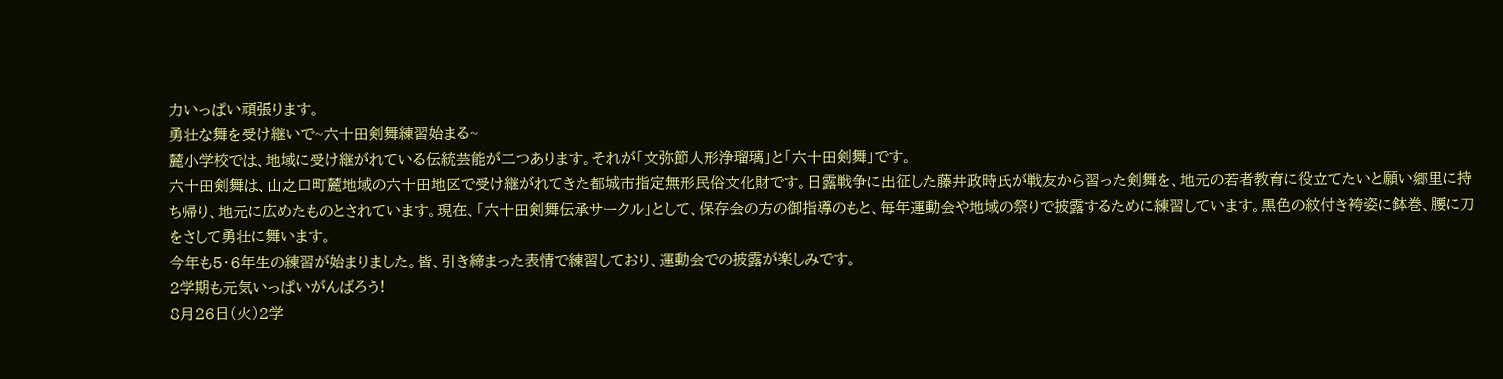力いっぱい頑張ります。
勇壮な舞を受け継いで~六十田剣舞練習始まる~
麓小学校では、地域に受け継がれている伝統芸能が二つあります。それが「文弥節人形浄瑠璃」と「六十田剣舞」です。
六十田剣舞は、山之口町麓地域の六十田地区で受け継がれてきた都城市指定無形民俗文化財です。日露戦争に出征した藤井政時氏が戦友から習った剣舞を、地元の若者教育に役立てたいと願い郷里に持ち帰り、地元に広めたものとされています。現在、「六十田剣舞伝承サークル」として、保存会の方の御指導のもと、毎年運動会や地域の祭りで披露するために練習しています。黒色の紋付き袴姿に鉢巻、腰に刀をさして勇壮に舞います。
今年も5・6年生の練習が始まりました。皆、引き締まった表情で練習しており、運動会での披露が楽しみです。
2学期も元気いっぱいがんばろう!
8月26日(火)2学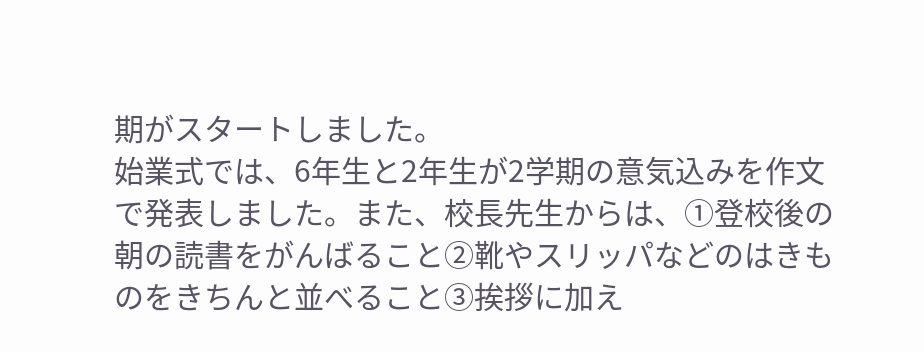期がスタートしました。
始業式では、6年生と2年生が2学期の意気込みを作文で発表しました。また、校長先生からは、①登校後の朝の読書をがんばること②靴やスリッパなどのはきものをきちんと並べること③挨拶に加え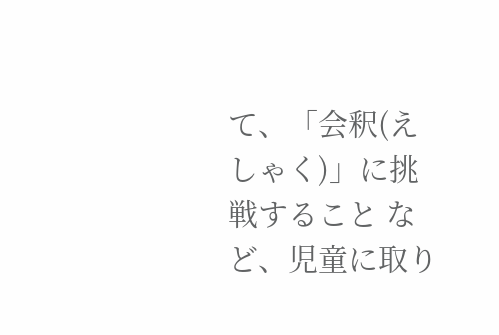て、「会釈(えしゃく)」に挑戦すること など、児童に取り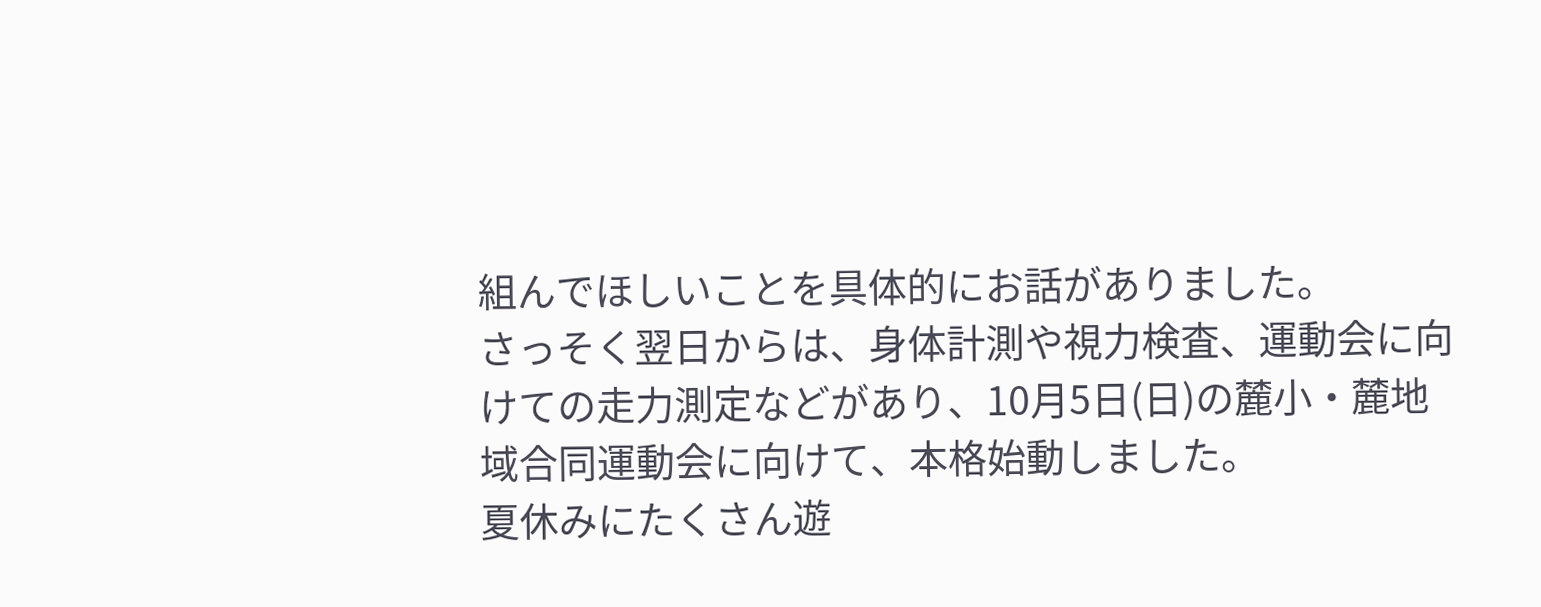組んでほしいことを具体的にお話がありました。
さっそく翌日からは、身体計測や視力検査、運動会に向けての走力測定などがあり、10月5日(日)の麓小・麓地域合同運動会に向けて、本格始動しました。
夏休みにたくさん遊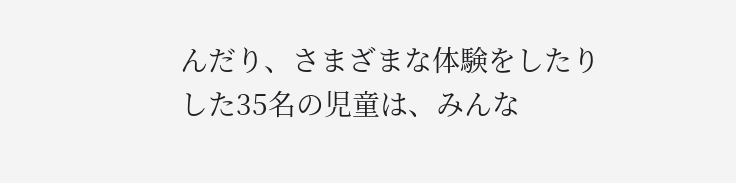んだり、さまざまな体験をしたりした35名の児童は、みんな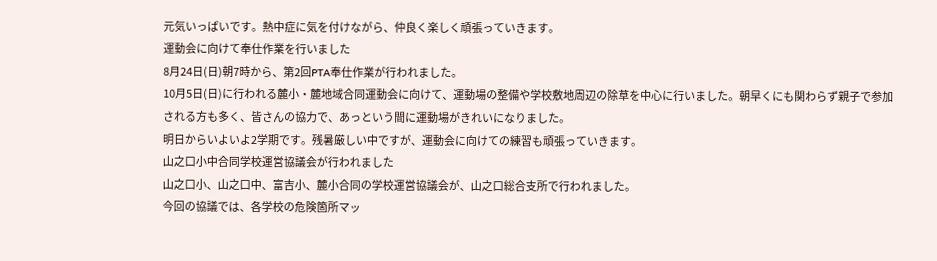元気いっぱいです。熱中症に気を付けながら、仲良く楽しく頑張っていきます。
運動会に向けて奉仕作業を行いました
8月24日(日)朝7時から、第2回PTA奉仕作業が行われました。
10月5日(日)に行われる麓小・麓地域合同運動会に向けて、運動場の整備や学校敷地周辺の除草を中心に行いました。朝早くにも関わらず親子で参加される方も多く、皆さんの協力で、あっという間に運動場がきれいになりました。
明日からいよいよ2学期です。残暑厳しい中ですが、運動会に向けての練習も頑張っていきます。
山之口小中合同学校運営協議会が行われました
山之口小、山之口中、富吉小、麓小合同の学校運営協議会が、山之口総合支所で行われました。
今回の協議では、各学校の危険箇所マッ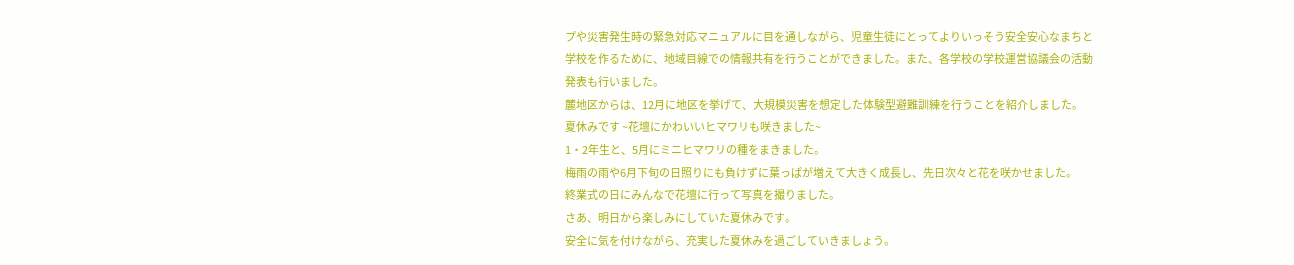プや災害発生時の緊急対応マニュアルに目を通しながら、児童生徒にとってよりいっそう安全安心なまちと学校を作るために、地域目線での情報共有を行うことができました。また、各学校の学校運営協議会の活動発表も行いました。
麓地区からは、12月に地区を挙げて、大規模災害を想定した体験型避難訓練を行うことを紹介しました。
夏休みです ~花壇にかわいいヒマワリも咲きました~
1・2年生と、5月にミニヒマワリの種をまきました。
梅雨の雨や6月下旬の日照りにも負けずに葉っぱが増えて大きく成長し、先日次々と花を咲かせました。
終業式の日にみんなで花壇に行って写真を撮りました。
さあ、明日から楽しみにしていた夏休みです。
安全に気を付けながら、充実した夏休みを過ごしていきましょう。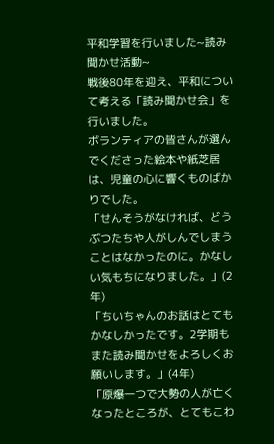平和学習を行いました~読み聞かせ活動~
戦後80年を迎え、平和について考える「読み聞かせ会」を行いました。
ボランティアの皆さんが選んでくださった絵本や紙芝居は、児童の心に響くものばかりでした。
「せんそうがなければ、どうぶつたちや人がしんでしまうことはなかったのに。かなしい気もちになりました。」(2年)
「ちいちゃんのお話はとてもかなしかったです。2学期もまた読み聞かせをよろしくお願いします。」(4年)
「原爆一つで大勢の人が亡くなったところが、とてもこわ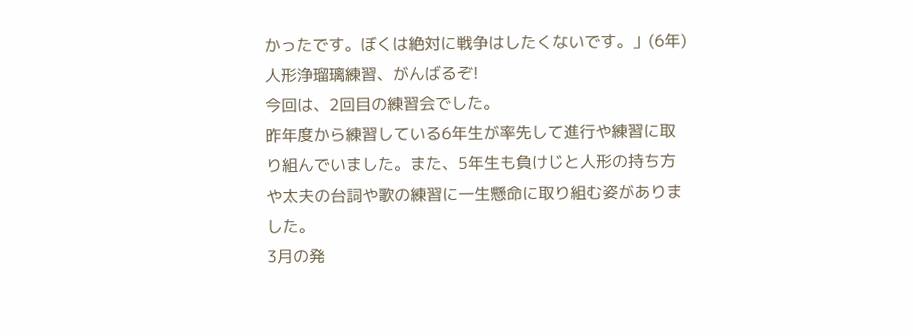かったです。ぼくは絶対に戦争はしたくないです。」(6年)
人形浄瑠璃練習、がんばるぞ!
今回は、2回目の練習会でした。
昨年度から練習している6年生が率先して進行や練習に取り組んでいました。また、5年生も負けじと人形の持ち方や太夫の台詞や歌の練習に一生懸命に取り組む姿がありました。
3月の発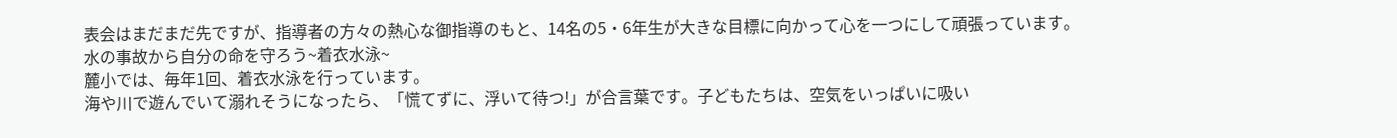表会はまだまだ先ですが、指導者の方々の熱心な御指導のもと、14名の5・6年生が大きな目標に向かって心を一つにして頑張っています。
水の事故から自分の命を守ろう~着衣水泳~
麓小では、毎年1回、着衣水泳を行っています。
海や川で遊んでいて溺れそうになったら、「慌てずに、浮いて待つ!」が合言葉です。子どもたちは、空気をいっぱいに吸い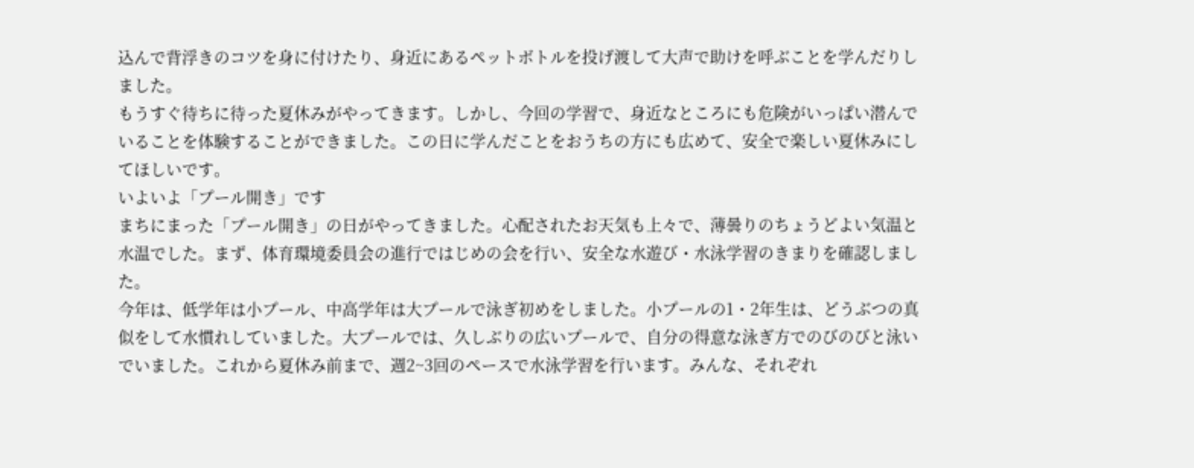込んで背浮きのコツを身に付けたり、身近にあるペットボトルを投げ渡して大声で助けを呼ぶことを学んだりしました。
もうすぐ待ちに待った夏休みがやってきます。しかし、今回の学習で、身近なところにも危険がいっぱい潜んでいることを体験することができました。この日に学んだことをおうちの方にも広めて、安全で楽しい夏休みにしてほしいです。
いよいよ「プール開き」です
まちにまった「プール開き」の日がやってきました。心配されたお天気も上々で、薄曇りのちょうどよい気温と水温でした。まず、体育環境委員会の進行ではじめの会を行い、安全な水遊び・水泳学習のきまりを確認しました。
今年は、低学年は小プール、中高学年は大プールで泳ぎ初めをしました。小プールの1・2年生は、どうぶつの真似をして水慣れしていました。大プールでは、久しぶりの広いプールで、自分の得意な泳ぎ方でのびのびと泳いでいました。これから夏休み前まで、週2~3回のペースで水泳学習を行います。みんな、それぞれ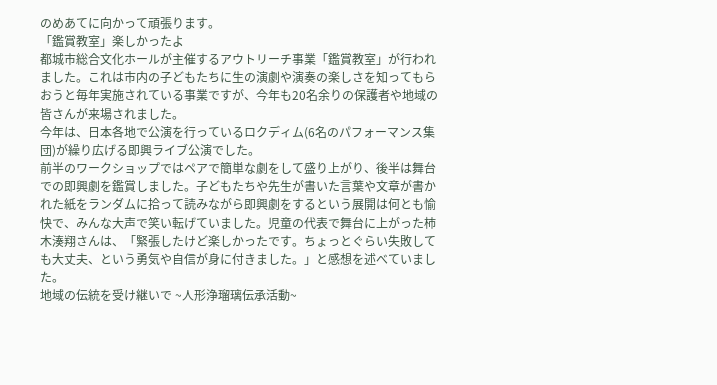のめあてに向かって頑張ります。
「鑑賞教室」楽しかったよ
都城市総合文化ホールが主催するアウトリーチ事業「鑑賞教室」が行われました。これは市内の子どもたちに生の演劇や演奏の楽しさを知ってもらおうと毎年実施されている事業ですが、今年も20名余りの保護者や地域の皆さんが来場されました。
今年は、日本各地で公演を行っているロクディム(6名のパフォーマンス集団)が繰り広げる即興ライブ公演でした。
前半のワークショップではペアで簡単な劇をして盛り上がり、後半は舞台での即興劇を鑑賞しました。子どもたちや先生が書いた言葉や文章が書かれた紙をランダムに拾って読みながら即興劇をするという展開は何とも愉快で、みんな大声で笑い転げていました。児童の代表で舞台に上がった柿木湊翔さんは、「緊張したけど楽しかったです。ちょっとぐらい失敗しても大丈夫、という勇気や自信が身に付きました。」と感想を述べていました。
地域の伝統を受け継いで ~人形浄瑠璃伝承活動~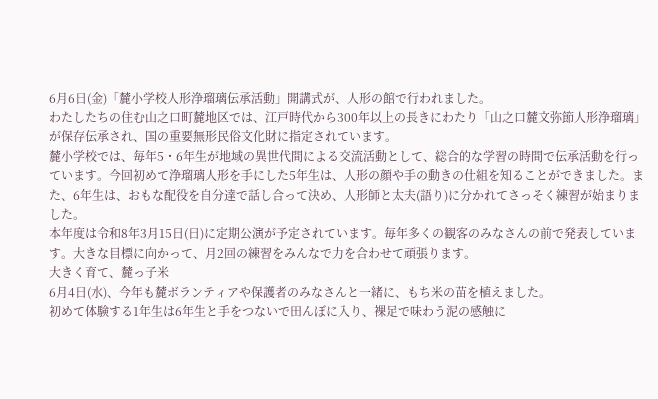6月6日(金)「麓小学校人形浄瑠璃伝承活動」開講式が、人形の館で行われました。
わたしたちの住む山之口町麓地区では、江戸時代から300年以上の長きにわたり「山之口麓文弥節人形浄瑠璃」が保存伝承され、国の重要無形民俗文化財に指定されています。
麓小学校では、毎年5・6年生が地域の異世代間による交流活動として、総合的な学習の時間で伝承活動を行っています。今回初めて浄瑠璃人形を手にした5年生は、人形の顔や手の動きの仕組を知ることができました。また、6年生は、おもな配役を自分達で話し合って決め、人形師と太夫(語り)に分かれてさっそく練習が始まりました。
本年度は令和8年3月15日(日)に定期公演が予定されています。毎年多くの観客のみなさんの前で発表しています。大きな目標に向かって、月2回の練習をみんなで力を合わせて頑張ります。
大きく育て、麓っ子米
6月4日(水)、今年も麓ボランティアや保護者のみなさんと一緒に、もち米の苗を植えました。
初めて体験する1年生は6年生と手をつないで田んぼに入り、裸足で味わう泥の感触に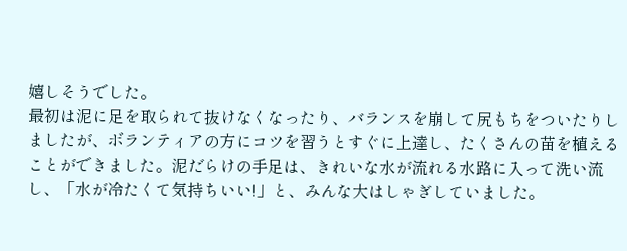嬉しそうでした。
最初は泥に足を取られて抜けなくなったり、バランスを崩して尻もちをついたりしましたが、ボランティアの方にコツを習うとすぐに上達し、たくさんの苗を植えることができました。泥だらけの手足は、きれいな水が流れる水路に入って洗い流し、「水が冷たくて気持ちいい!」と、みんな大はしゃぎしていました。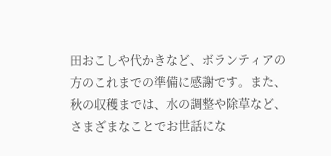田おこしや代かきなど、ボランティアの方のこれまでの準備に感謝です。また、秋の収穫までは、水の調整や除草など、さまざまなことでお世話にな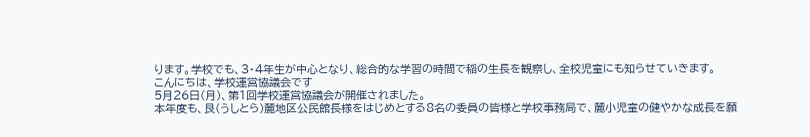ります。学校でも、3・4年生が中心となり、総合的な学習の時間で稲の生長を観察し、全校児童にも知らせていきます。
こんにちは、学校運営協議会です
5月26日(月)、第1回学校運営協議会が開催されました。
本年度も、艮(うしとら)麓地区公民館長様をはじめとする8名の委員の皆様と学校事務局で、麓小児童の健やかな成長を願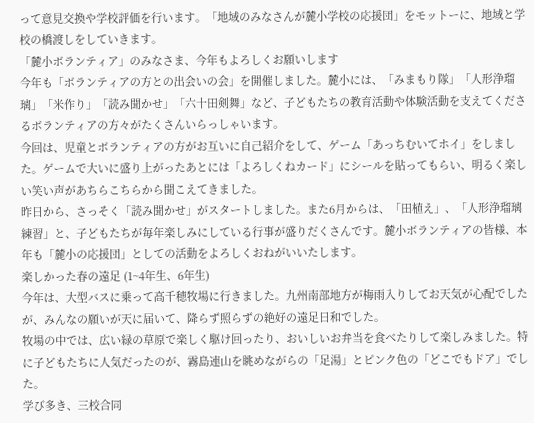って意見交換や学校評価を行います。「地域のみなさんが麓小学校の応援団」をモットーに、地域と学校の橋渡しをしていきます。
「麓小ボランティア」のみなさま、今年もよろしくお願いします
今年も「ボランティアの方との出会いの会」を開催しました。麓小には、「みまもり隊」「人形浄瑠璃」「米作り」「読み聞かせ」「六十田剣舞」など、子どもたちの教育活動や体験活動を支えてくださるボランティアの方々がたくさんいらっしゃいます。
今回は、児童とボランティアの方がお互いに自己紹介をして、ゲーム「あっちむいてホイ」をしました。ゲームで大いに盛り上がったあとには「よろしくねカード」にシールを貼ってもらい、明るく楽しい笑い声があちらこちらから聞こえてきました。
昨日から、さっそく「読み聞かせ」がスタートしました。また6月からは、「田植え」、「人形浄瑠璃練習」と、子どもたちが毎年楽しみにしている行事が盛りだくさんです。麓小ボランティアの皆様、本年も「麓小の応援団」としての活動をよろしくおねがいいたします。
楽しかった春の遠足 (1~4年生、6年生)
今年は、大型バスに乗って高千穂牧場に行きました。九州南部地方が梅雨入りしてお天気が心配でしたが、みんなの願いが天に届いて、降らず照らずの絶好の遠足日和でした。
牧場の中では、広い緑の草原で楽しく駆け回ったり、おいしいお弁当を食べたりして楽しみました。特に子どもたちに人気だったのが、霧島連山を眺めながらの「足湯」とピンク色の「どこでもドア」でした。
学び多き、三校合同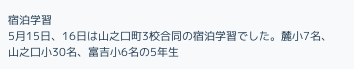宿泊学習
5月15日、16日は山之口町3校合同の宿泊学習でした。麓小7名、山之口小30名、富吉小6名の5年生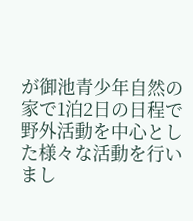が御池青少年自然の家で1泊2日の日程で野外活動を中心とした様々な活動を行いまし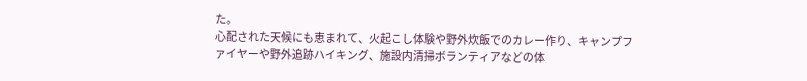た。
心配された天候にも恵まれて、火起こし体験や野外炊飯でのカレー作り、キャンプファイヤーや野外追跡ハイキング、施設内清掃ボランティアなどの体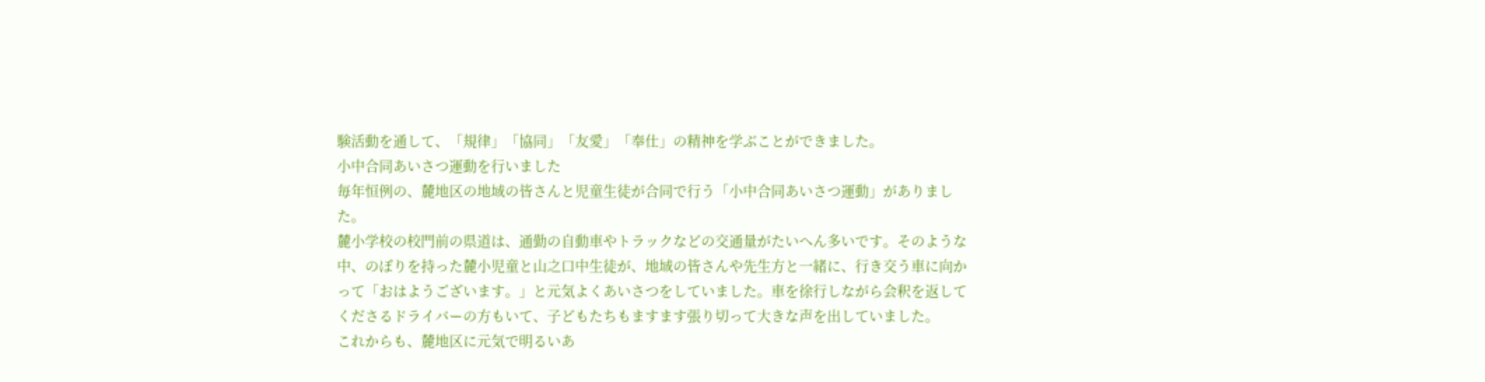験活動を通して、「規律」「協同」「友愛」「奉仕」の精神を学ぶことができました。
小中合同あいさつ運動を行いました
毎年恒例の、麓地区の地域の皆さんと児童生徒が合同で行う「小中合同あいさつ運動」がありました。
麓小学校の校門前の県道は、通勤の自動車やトラックなどの交通量がたいへん多いです。そのような中、のぼりを持った麓小児童と山之口中生徒が、地域の皆さんや先生方と一緒に、行き交う車に向かって「おはようございます。」と元気よくあいさつをしていました。車を徐行しながら会釈を返してくださるドライバーの方もいて、子どもたちもますます張り切って大きな声を出していました。
これからも、麓地区に元気で明るいあ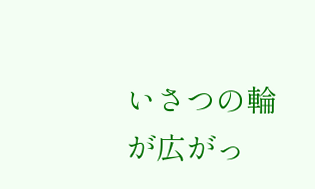いさつの輪が広がっ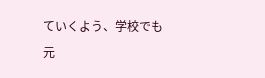ていくよう、学校でも元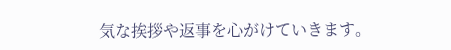気な挨拶や返事を心がけていきます。